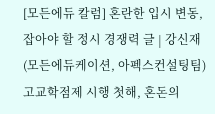[모든에듀 칼럼] 혼란한 입시 변동, 잡아야 할 정시 경쟁력 글 | 강신재 (모든에듀케이션, 아펙스컨설팅팀) 고교학점제 시행 첫해, 혼돈의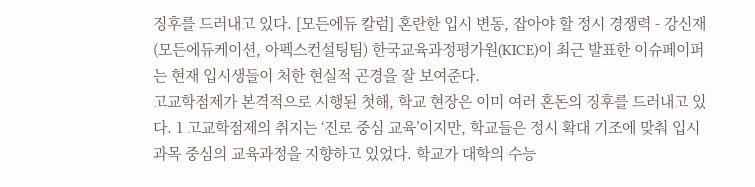징후를 드러내고 있다. [모든에듀 칼럼] 혼란한 입시 변동, 잡아야 할 정시 경쟁력 - 강신재 (모든에듀케이션, 아펙스컨설팅팀) 한국교육과정평가원(KICE)이 최근 발표한 이슈페이퍼는 현재 입시생들이 처한 현실적 곤경을 잘 보여준다.
고교학점제가 본격적으로 시행된 첫해, 학교 현장은 이미 여러 혼돈의 징후를 드러내고 있다. 1 고교학점제의 취지는 ‘진로 중심 교육’이지만, 학교들은 정시 확대 기조에 맞춰 입시 과목 중심의 교육과정을 지향하고 있었다. 학교가 대학의 수능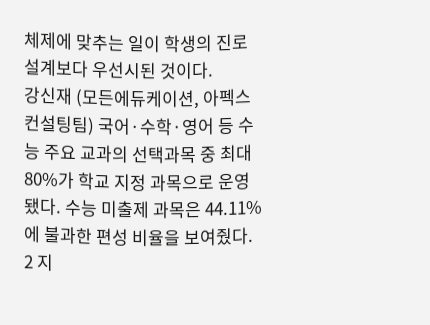체제에 맞추는 일이 학생의 진로 설계보다 우선시된 것이다.
강신재 (모든에듀케이션, 아펙스컨설팅팀) 국어·수학·영어 등 수능 주요 교과의 선택과목 중 최대 80%가 학교 지정 과목으로 운영됐다. 수능 미출제 과목은 44.11%에 불과한 편성 비율을 보여줬다. 2 지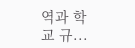역과 학교 규...